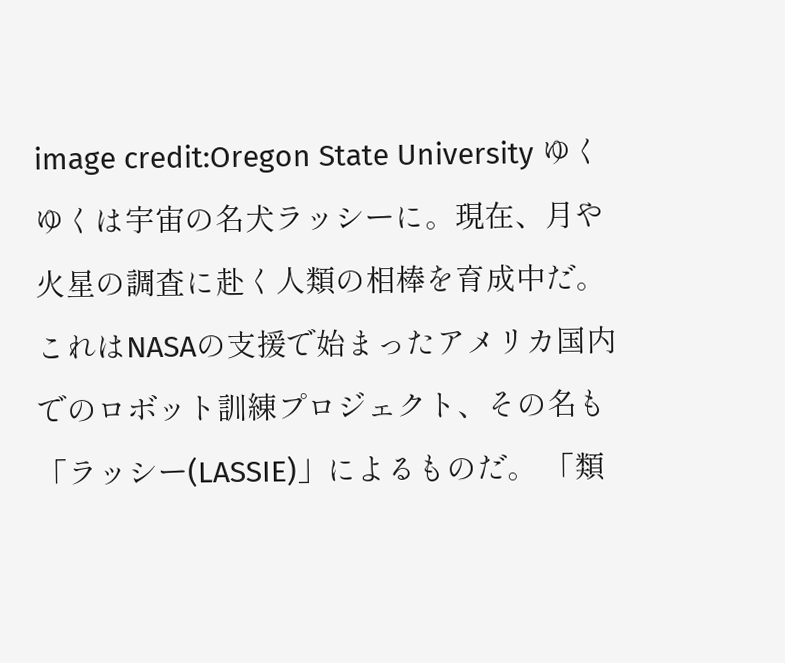image credit:Oregon State University ゆくゆくは宇宙の名犬ラッシーに。現在、月や火星の調査に赴く人類の相棒を育成中だ。これはNASAの支援で始まったアメリカ国内でのロボット訓練プロジェクト、その名も「ラッシー(LASSIE)」によるものだ。 「類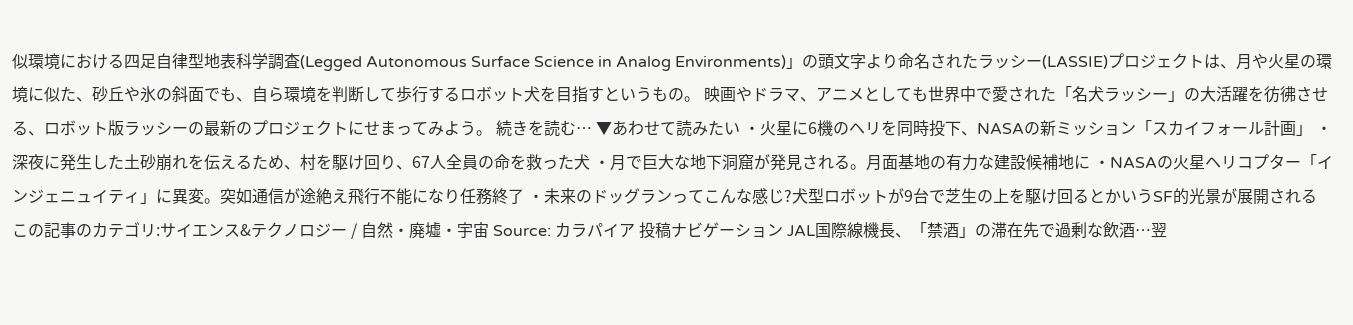似環境における四足自律型地表科学調査(Legged Autonomous Surface Science in Analog Environments)」の頭文字より命名されたラッシー(LASSIE)プロジェクトは、月や火星の環境に似た、砂丘や氷の斜面でも、自ら環境を判断して歩行するロボット犬を目指すというもの。 映画やドラマ、アニメとしても世界中で愛された「名犬ラッシー」の大活躍を彷彿させる、ロボット版ラッシーの最新のプロジェクトにせまってみよう。 続きを読む… ▼あわせて読みたい ・火星に6機のヘリを同時投下、NASAの新ミッション「スカイフォール計画」 ・深夜に発生した土砂崩れを伝えるため、村を駆け回り、67人全員の命を救った犬 ・月で巨大な地下洞窟が発見される。月面基地の有力な建設候補地に ・NASAの火星ヘリコプター「インジェニュイティ」に異変。突如通信が途絶え飛行不能になり任務終了 ・未来のドッグランってこんな感じ?犬型ロボットが9台で芝生の上を駆け回るとかいうSF的光景が展開される この記事のカテゴリ:サイエンス&テクノロジー / 自然・廃墟・宇宙 Source: カラパイア 投稿ナビゲーション JAL国際線機長、「禁酒」の滞在先で過剰な飲酒…翌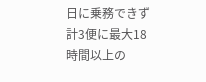日に乗務できず計3便に最大18時間以上の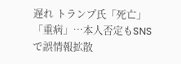遅れ トランプ氏「死亡」「重病」…本人否定もSNSで誤情報拡散